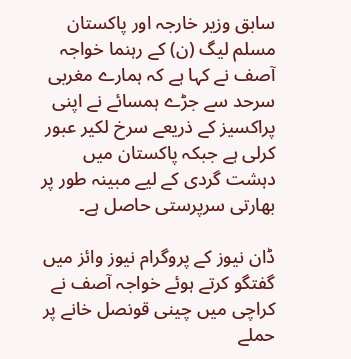سابق وزیر خارجہ اور پاکستان مسلم لیگ (ن) کے رہنما خواجہ آصف نے کہا ہے کہ ہمارے مغربی سرحد سے جڑے ہمسائے نے اپنی پراکسیز کے ذریعے سرخ لکیر عبور کرلی ہے جبکہ پاکستان میں دہشت گردی کے لیے مبینہ طور پر بھارتی سرپرستی حاصل ہے۔

ڈان نیوز کے پروگرام نیوز وائز میں گفتگو کرتے ہوئے خواجہ آصف نے کراچی میں چینی قونصل خانے پر حملے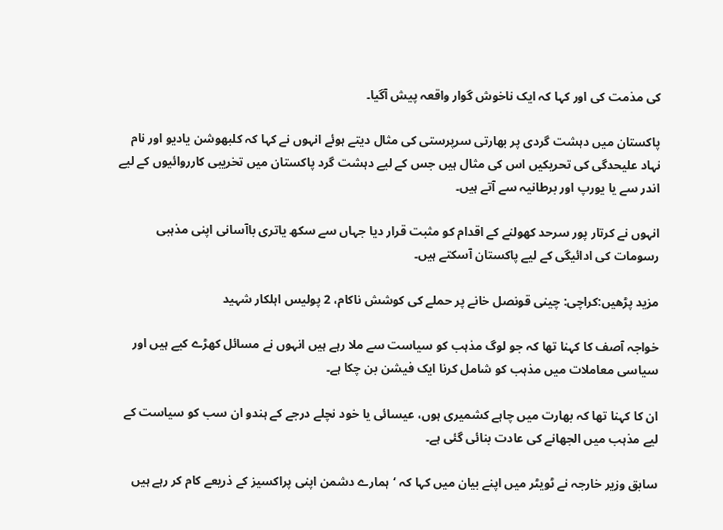کی مذمت کی اور کہا کہ ایک ناخوش گوار واقعہ پیش آگیا۔

پاکستان میں دہشت گردی پر بھارتی سرپرستی کی مثال دیتے ہوئے انہوں نے کہا کہ کلبھوشن یادیو اور نام نہاد علیحدگی کی تحریکیں اس کی مثال ہیں جس کے لیے دہشت گرد پاکستان میں تخریبی کارروائیوں کے لیے اندر سے یا یورپ اور برطانیہ سے آتے ہیں۔

انہوں نے کرتار پور سرحد کھولنے کے اقدام کو مثبت قرار دیا جہاں سے سکھ یاتری باآسانی اپنی مذہبی رسومات کی ادائیگی کے لیے پاکستان آسکتے ہیں۔

مزید پڑھیں:کراچی: چینی قونصل خانے پر حملے کی کوشش ناکام، 2 پولیس اہلکار شہید

خواجہ آصف کا کہنا تھا کہ جو لوگ مذہب کو سیاست سے ملا رہے ہیں انہوں نے مسائل کھڑے کیے ہیں اور سیاسی معاملات میں مذہب کو شامل کرنا ایک فیشن بن چکا ہے۔

ان کا کہنا تھا کہ بھارت میں چاہے کشمیری ہوں، عیسائی یا خود نچلے درجے کے ہندو ان سب کو سیاست کے لیے مذہب میں الجھانے کی عادت بنائی گئی ہے۔

سابق وزیر خارجہ نے ٹویٹر میں اپنے بیان میں کہا کہ ‘ہمارے دشمن اپنی پراکسیز کے ذریعے کام کر رہے ہیں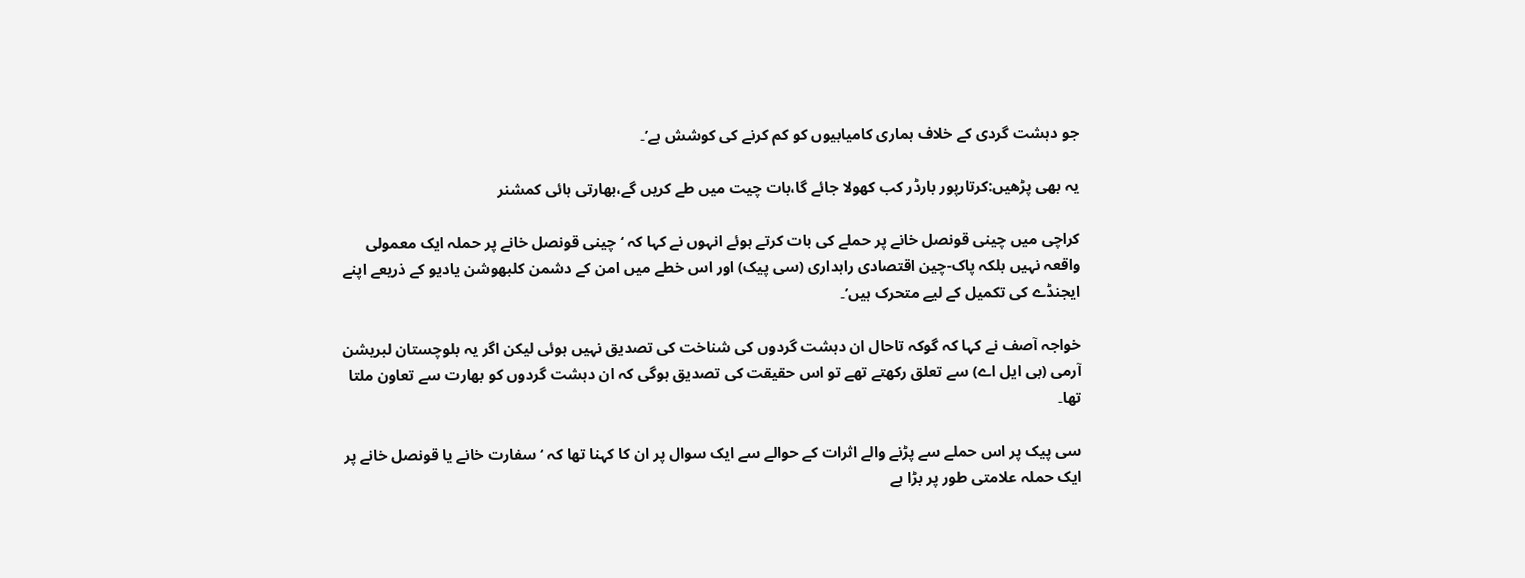جو دہشت گردی کے خلاف ہماری کامیابیوں کو کم کرنے کی کوشش ہے’۔

یہ بھی پڑھیں:کرتارپور بارڈر کب کھولا جائے گا،بات چیت میں طے کریں گے،بھارتی ہائی کمشنر

کراچی میں چینی قونصل خانے پر حملے کی بات کرتے ہوئے انہوں نے کہا کہ ‘چینی قونصل خانے پر حملہ ایک معمولی واقعہ نہیں بلکہ پاک-چین اقتصادی راہداری (سی پیک) اور اس خطے میں امن کے دشمن کلبھوشن یادیو کے ذریعے اپنے ایجنڈے کی تکمیل کے لیے متحرک ہیں’۔

خواجہ آصف نے کہا کہ گوکہ تاحال ان دہشت گردوں کی شناخت کی تصدیق نہیں ہوئی لیکن اگر یہ بلوچستان لبریشن آرمی (بی ایل اے) سے تعلق رکھتے تھے تو اس حقیقت کی تصدیق ہوگی کہ ان دہشت گردوں کو بھارت سے تعاون ملتا تھا۔

سی پیک پر اس حملے سے پڑنے والے اثرات کے حوالے سے ایک سوال پر ان کا کہنا تھا کہ ‘سفارت خانے یا قونصل خانے پر ایک حملہ علامتی طور پر بڑا ہے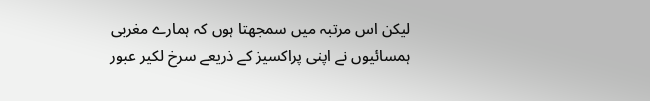لیکن اس مرتبہ میں سمجھتا ہوں کہ ہمارے مغربی ہمسائیوں نے اپنی پراکسیز کے ذریعے سرخ لکیر عبور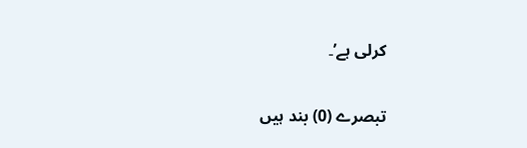کرلی ہے’۔

تبصرے (0) بند ہیں